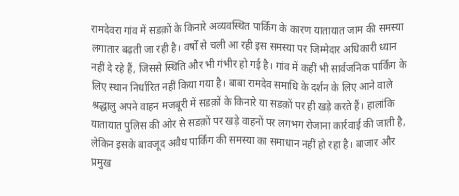रामदेवरा गांव में सडक़ों के किनारे अव्यवस्थित पार्किंग के कारण यातायात जाम की समस्या लगातार बढ़ती जा रही है। वर्षों से चली आ रही इस समस्या पर जिम्मेदार अधिकारी ध्यान नहीं दे रहे हैं, जिससे स्थिति और भी गंभीर हो गई है। गांव में कहीं भी सार्वजनिक पार्किंग के लिए स्थान निर्धारित नहीं किया गया है। बाबा रामदेव समाधि के दर्शन के लिए आने वाले श्रद्धालु अपने वाहन मजबूरी में सडक़ों के किनारे या सडक़ों पर ही खड़े करते हैं। हालांकि यातायात पुलिस की ओर से सडक़ों पर खड़े वाहनों पर लगभग रोजाना कार्रवाई की जाती है, लेकिन इसके बावजूद अवैध पार्किंग की समस्या का समाधान नहीं हो रहा है। बाजार और प्रमुख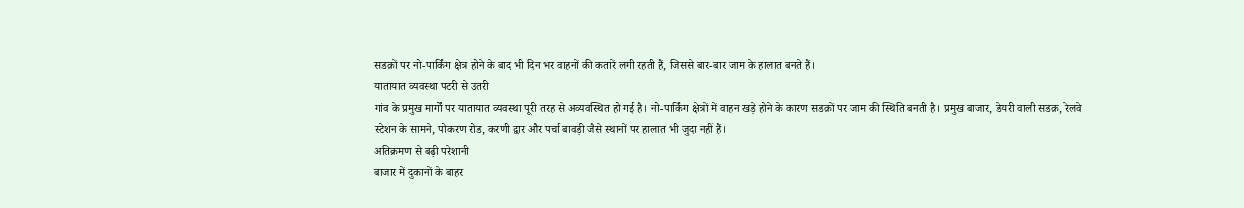सडक़ों पर नो-पार्किंग क्षेत्र होने के बाद भी दिन भर वाहनों की कतारें लगी रहती हैं, जिससे बार-बार जाम के हालात बनते हैं।
यातायात व्यवस्था पटरी से उतरी
गांव के प्रमुख मार्गों पर यातायात व्यवस्था पूरी तरह से अव्यवस्थित हो गई है। नो-पार्किंग क्षेत्रों में वाहन खड़े होने के कारण सडक़ों पर जाम की स्थिति बनती है। प्रमुख बाजार, डेयरी वाली सडक़, रेलवे स्टेशन के सामने, पोकरण रोड, करणी द्वार और पर्चा बावड़ी जैसे स्थानों पर हालात भी जुदा नहीं हैं।
अतिक्रमण से बढ़ी परेशानी
बाजार में दुकानों के बाहर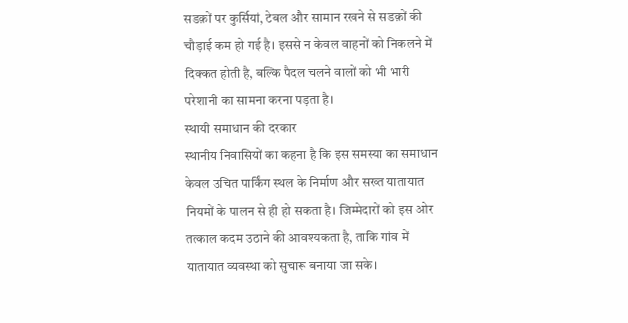सडक़ों पर कुर्सियां, टेबल और सामान रखने से सडक़ों की चौड़ाई कम हो गई है। इससे न केवल वाहनों को निकलने में दिक्कत होती है, बल्कि पैदल चलने वालों को भी भारी परेशानी का सामना करना पड़ता है।
स्थायी समाधान की दरकार
स्थानीय निवासियों का कहना है कि इस समस्या का समाधान केवल उचित पार्किंग स्थल के निर्माण और सख्त यातायात नियमों के पालन से ही हो सकता है। जिम्मेदारों को इस ओर तत्काल कदम उठाने की आवश्यकता है, ताकि गांव में यातायात व्यवस्था को सुचारू बनाया जा सके।